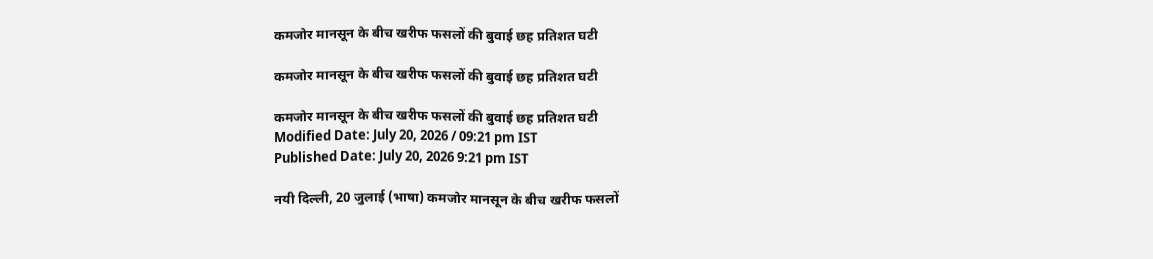कमजोर मानसून के बीच खरीफ फसलों की बुवाई छह प्रतिशत घटी

कमजोर मानसून के बीच खरीफ फसलों की बुवाई छह प्रतिशत घटी

कमजोर मानसून के बीच खरीफ फसलों की बुवाई छह प्रतिशत घटी
Modified Date: July 20, 2026 / 09:21 pm IST
Published Date: July 20, 2026 9:21 pm IST

नयी दिल्ली, 20 जुलाई (भाषा) कमजोर मानसून के बीच खरीफ फसलों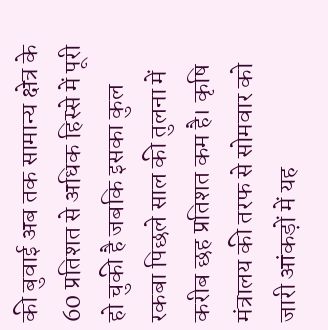की बुवाई अब तक सामान्य क्षेत्र के 60 प्रतिशत से अधिक हिस्से में पूरी हो चुकी है जबकि इसका कुल रकबा पिछले साल की तुलना में करीब छह प्रतिशत कम है। कृषि मंत्रालय की तरफ से सोमवार को जारी आंकड़ों में यह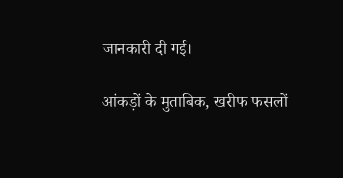जानकारी दी गई।

आंकड़ों के मुताबिक, खरीफ फसलों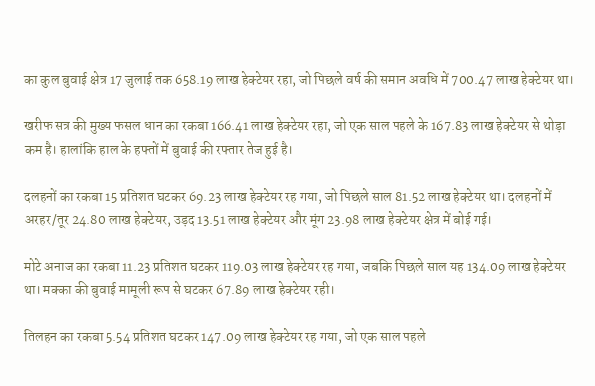का कुल बुवाई क्षेत्र 17 जुलाई तक 658.19 लाख हेक्टेयर रहा, जो पिछले वर्ष की समान अवधि में 700.47 लाख हेक्टेयर था।

खरीफ सत्र की मुख्य फसल धान का रकबा 166.41 लाख हेक्टेयर रहा, जो एक साल पहले के 167.83 लाख हेक्टेयर से थोड़ा कम है। हालांकि हाल के हफ्तों में बुवाई की रफ्तार तेज हुई है।

दलहनों का रकबा 15 प्रतिशत घटकर 69.23 लाख हेक्टेयर रह गया, जो पिछले साल 81.52 लाख हेक्टेयर था। दलहनों में अरहर/तूर 24.80 लाख हेक्टेयर, उड़द 13.51 लाख हेक्टेयर और मूंग 23.98 लाख हेक्टेयर क्षेत्र में बोई गई।

मोटे अनाज का रकबा 11.23 प्रतिशत घटकर 119.03 लाख हेक्टेयर रह गया, जबकि पिछले साल यह 134.09 लाख हेक्टेयर था। मक्का की बुवाई मामूली रूप से घटकर 67.89 लाख हेक्टेयर रही।

तिलहन का रकबा 5.54 प्रतिशत घटकर 147.09 लाख हेक्टेयर रह गया, जो एक साल पहले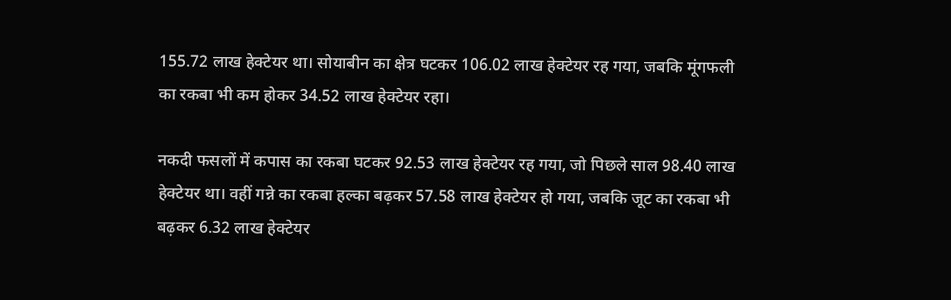155.72 लाख हेक्टेयर था। सोयाबीन का क्षेत्र घटकर 106.02 लाख हेक्टेयर रह गया, जबकि मूंगफली का रकबा भी कम होकर 34.52 लाख हेक्टेयर रहा।

नकदी फसलों में कपास का रकबा घटकर 92.53 लाख हेक्टेयर रह गया, जो पिछले साल 98.40 लाख हेक्टेयर था। वहीं गन्ने का रकबा हल्का बढ़कर 57.58 लाख हेक्टेयर हो गया, जबकि जूट का रकबा भी बढ़कर 6.32 लाख हेक्टेयर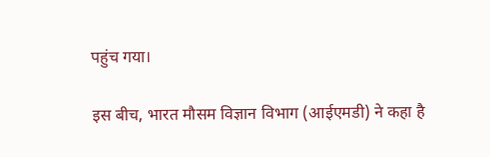पहुंच गया।

इस बीच, भारत मौसम विज्ञान विभाग (आईएमडी) ने कहा है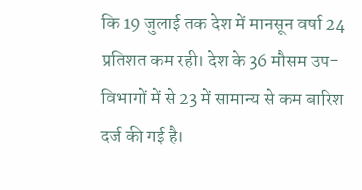कि 19 जुलाई तक देश में मानसून वर्षा 24 प्रतिशत कम रही। देश के 36 मौसम उप-विभागों में से 23 में सामान्य से कम बारिश दर्ज की गई है।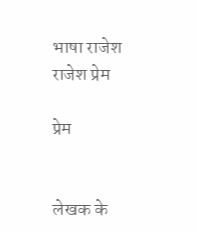भाषा राजेश राजेश प्रेम

प्रेम


लेखक के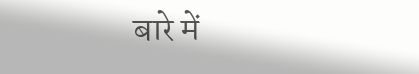बारे में